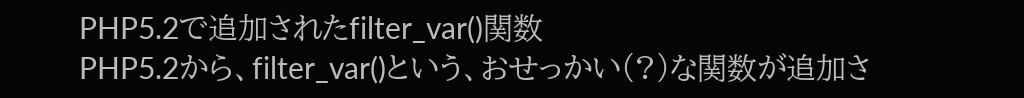PHP5.2で追加されたfilter_var()関数
PHP5.2から、filter_var()という、おせっかい(?)な関数が追加さ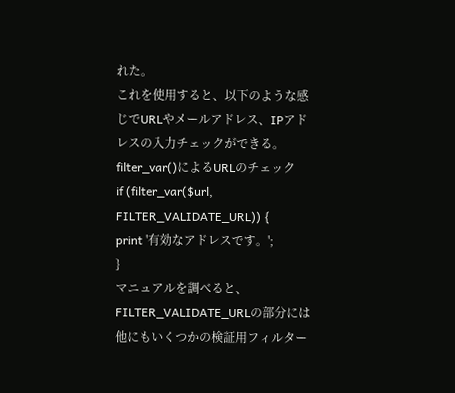れた。
これを使用すると、以下のような感じでURLやメールアドレス、IPアドレスの入力チェックができる。
filter_var()によるURLのチェック
if (filter_var($url, FILTER_VALIDATE_URL)) {
print '有効なアドレスです。';
}
マニュアルを調べると、FILTER_VALIDATE_URLの部分には他にもいくつかの検証用フィルター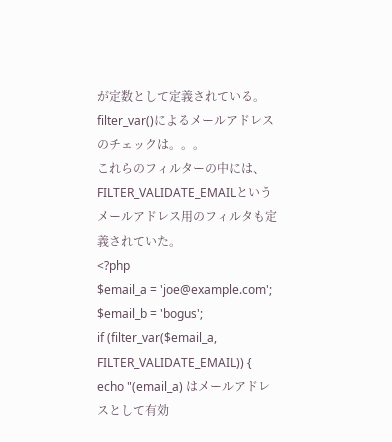が定数として定義されている。
filter_var()によるメールアドレスのチェックは。。。
これらのフィルターの中には、FILTER_VALIDATE_EMAILというメールアドレス用のフィルタも定義されていた。
<?php
$email_a = 'joe@example.com';
$email_b = 'bogus';
if (filter_var($email_a, FILTER_VALIDATE_EMAIL)) {
echo "(email_a) はメールアドレスとして有効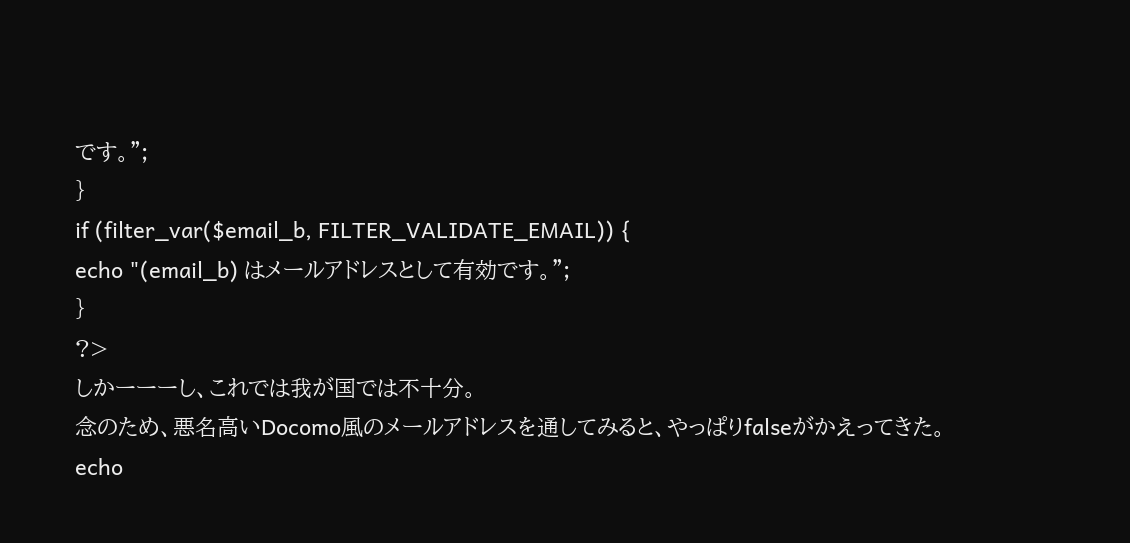です。";
}
if (filter_var($email_b, FILTER_VALIDATE_EMAIL)) {
echo "(email_b) はメールアドレスとして有効です。";
}
?>
しかーーーし、これでは我が国では不十分。
念のため、悪名高いDocomo風のメールアドレスを通してみると、やっぱりfalseがかえってきた。
echo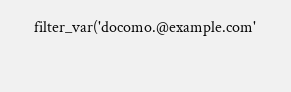filter_var('docomo.@example.com'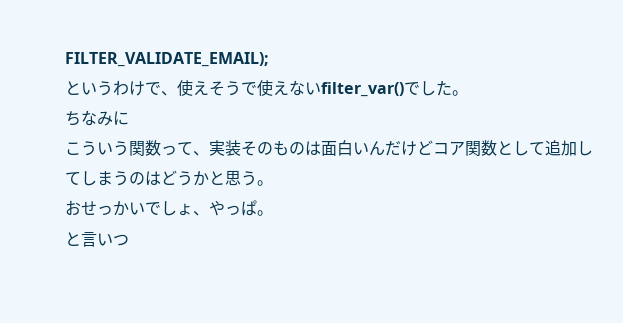FILTER_VALIDATE_EMAIL);
というわけで、使えそうで使えないfilter_var()でした。
ちなみに
こういう関数って、実装そのものは面白いんだけどコア関数として追加してしまうのはどうかと思う。
おせっかいでしょ、やっぱ。
と言いつ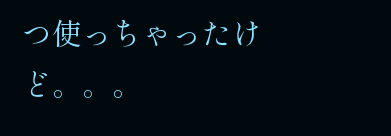つ使っちゃったけど。。。